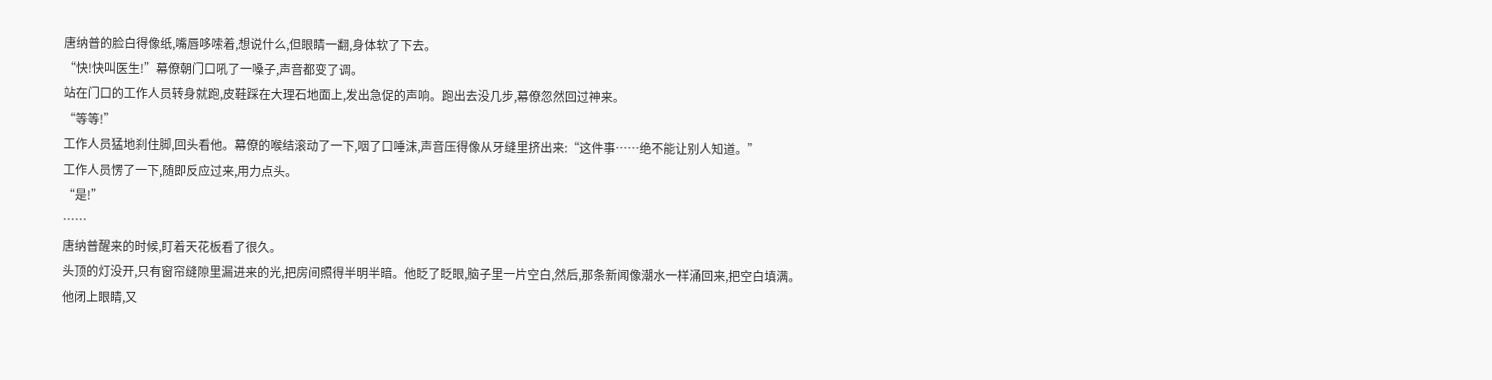唐纳普的脸白得像纸,嘴唇哆嗦着,想说什么,但眼睛一翻,身体软了下去。
“快!快叫医生!”幕僚朝门口吼了一嗓子,声音都变了调。
站在门口的工作人员转身就跑,皮鞋踩在大理石地面上,发出急促的声响。跑出去没几步,幕僚忽然回过神来。
“等等!”
工作人员猛地刹住脚,回头看他。幕僚的喉结滚动了一下,咽了口唾沫,声音压得像从牙缝里挤出来:“这件事……绝不能让别人知道。”
工作人员愣了一下,随即反应过来,用力点头。
“是!”
……
唐纳普醒来的时候,盯着天花板看了很久。
头顶的灯没开,只有窗帘缝隙里漏进来的光,把房间照得半明半暗。他眨了眨眼,脑子里一片空白,然后,那条新闻像潮水一样涌回来,把空白填满。
他闭上眼睛,又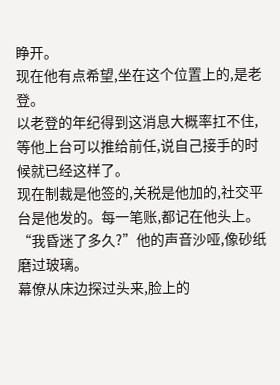睁开。
现在他有点希望,坐在这个位置上的,是老登。
以老登的年纪得到这消息大概率扛不住,等他上台可以推给前任,说自己接手的时候就已经这样了。
现在制裁是他签的,关税是他加的,社交平台是他发的。每一笔账,都记在他头上。
“我昏迷了多久?”他的声音沙哑,像砂纸磨过玻璃。
幕僚从床边探过头来,脸上的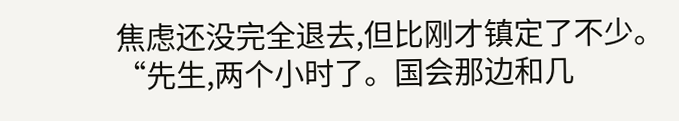焦虑还没完全退去,但比刚才镇定了不少。
“先生,两个小时了。国会那边和几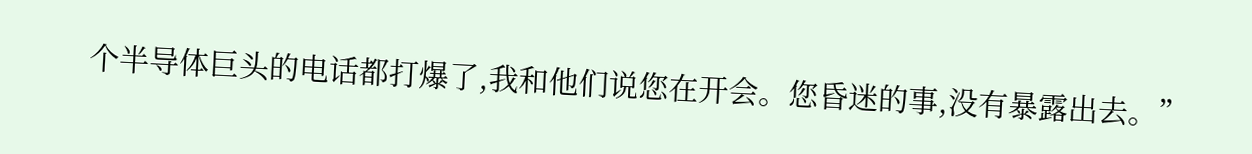个半导体巨头的电话都打爆了,我和他们说您在开会。您昏迷的事,没有暴露出去。”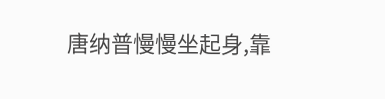唐纳普慢慢坐起身,靠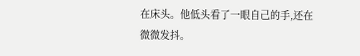在床头。他低头看了一眼自己的手,还在微微发抖。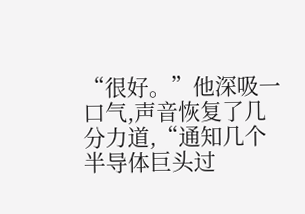“很好。”他深吸一口气,声音恢复了几分力道,“通知几个半导体巨头过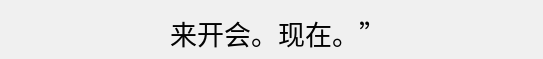来开会。现在。”